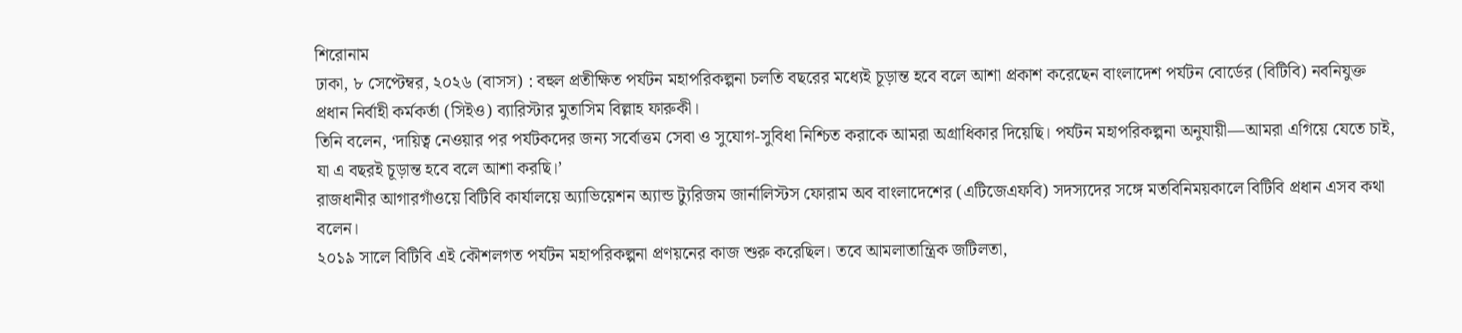শিরোনাম
ঢাকা, ৮ সেপ্টেম্বর, ২০২৬ (বাসস) : বহুল প্রতীক্ষিত পর্যটন মহাপরিকল্পনা চলতি বছরের মধ্যেই চূড়ান্ত হবে বলে আশা প্রকাশ করেছেন বাংলাদেশ পর্যটন বোর্ডের (বিটিবি) নবনিযুক্ত প্রধান নির্বাহী কর্মকর্তা (সিইও) ব্যারিস্টার মুতাসিম বিল্লাহ ফারুকী।
তিনি বলেন, ‘দায়িত্ব নেওয়ার পর পর্যটকদের জন্য সর্বোত্তম সেবা ও সুযোগ-সুবিধা নিশ্চিত করাকে আমরা অগ্রাধিকার দিয়েছি। পর্যটন মহাপরিকল্পনা অনুযায়ী—আমরা এগিয়ে যেতে চাই, যা এ বছরই চূড়ান্ত হবে বলে আশা করছি।’
রাজধানীর আগারগাঁওয়ে বিটিবি কার্যালয়ে অ্যাভিয়েশন অ্যান্ড ট্যুরিজম জার্নালিস্টস ফোরাম অব বাংলাদেশের (এটিজেএফবি) সদস্যদের সঙ্গে মতবিনিময়কালে বিটিবি প্রধান এসব কথা বলেন।
২০১৯ সালে বিটিবি এই কৌশলগত পর্যটন মহাপরিকল্পনা প্রণয়নের কাজ শুরু করেছিল। তবে আমলাতান্ত্রিক জটিলতা,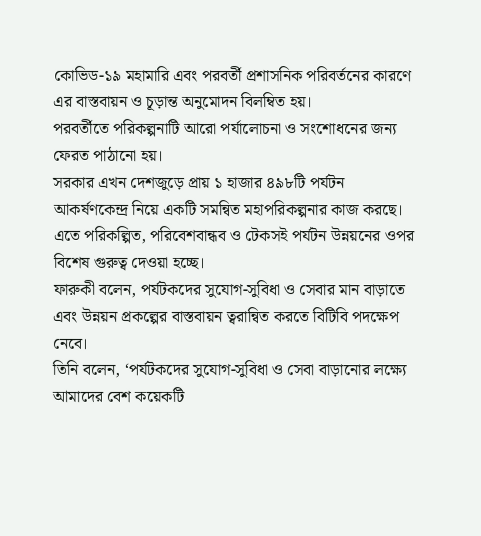কোভিড-১৯ মহামারি এবং পরবর্তী প্রশাসনিক পরিবর্তনের কারণে এর বাস্তবায়ন ও চূড়ান্ত অনুমোদন বিলম্বিত হয়।
পরবর্তীতে পরিকল্পনাটি আরো পর্যালোচনা ও সংশোধনের জন্য ফেরত পাঠানো হয়।
সরকার এখন দেশজুড়ে প্রায় ১ হাজার ৪৯৮টি পর্যটন আকর্ষণকেন্দ্র নিয়ে একটি সমন্বিত মহাপরিকল্পনার কাজ করছে। এতে পরিকল্পিত, পরিবেশবান্ধব ও টেকসই পর্যটন উন্নয়নের ওপর বিশেষ গুরুত্ব দেওয়া হচ্ছে।
ফারুকী বলেন, পর্যটকদের সুযোগ-সুবিধা ও সেবার মান বাড়াতে এবং উন্নয়ন প্রকল্পের বাস্তবায়ন ত্বরান্বিত করতে বিটিবি পদক্ষেপ নেবে।
তিনি বলেন, ‘পর্যটকদের সুযোগ-সুবিধা ও সেবা বাড়ানোর লক্ষ্যে আমাদের বেশ কয়েকটি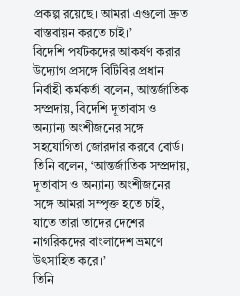প্রকল্প রয়েছে। আমরা এগুলো দ্রুত বাস্তবায়ন করতে চাই।’
বিদেশি পর্যটকদের আকর্ষণ করার উদ্যোগ প্রসঙ্গে বিটিবির প্রধান নির্বাহী কর্মকর্তা বলেন, আন্তর্জাতিক সম্প্রদায়, বিদেশি দূতাবাস ও অন্যান্য অংশীজনের সঙ্গে সহযোগিতা জোরদার করবে বোর্ড।
তিনি বলেন, ‘আন্তর্জাতিক সম্প্রদায়, দূতাবাস ও অন্যান্য অংশীজনের সঙ্গে আমরা সম্পৃক্ত হতে চাই, যাতে তারা তাদের দেশের নাগরিকদের বাংলাদেশ ভ্রমণে উৎসাহিত করে।’
তিনি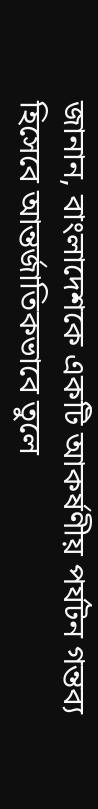জানান, বাংলাদেশকে একটি আকর্ষণীয় পর্যটন গন্তব্য হিসেবে আন্তর্জাতিকভাবে তুলে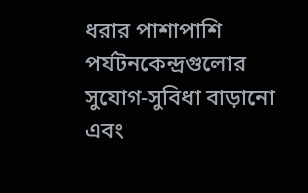ধরার পাশাপাশি পর্যটনকেন্দ্রগুলোর সুযোগ-সুবিধা বাড়ানো এবং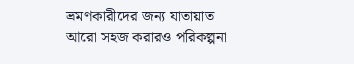ভ্রমণকারীদের জন্য যাতায়াত আরো সহজ করারও পরিকল্পনা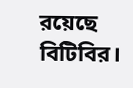রয়েছে বিটিবির।